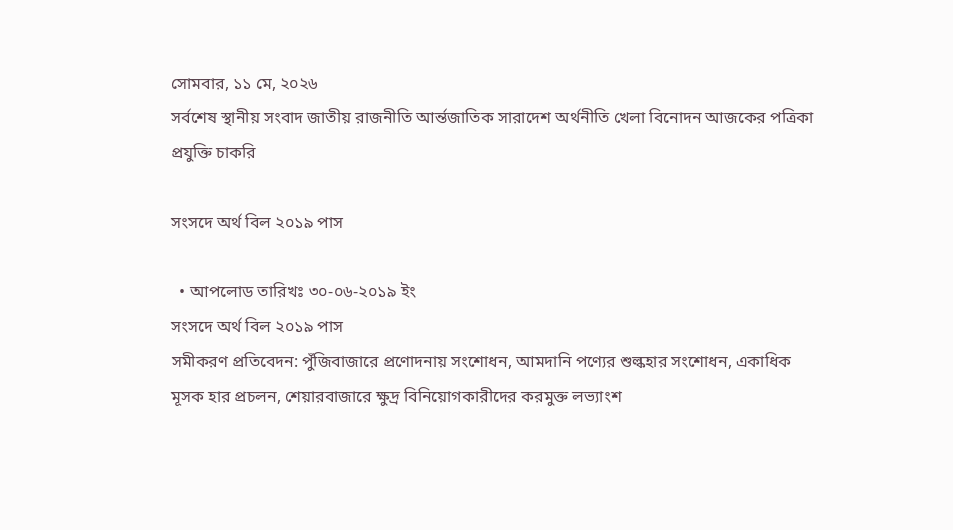সোমবার, ১১ মে, ২০২৬
সর্বশেষ স্থানীয় সংবাদ জাতীয় রাজনীতি আর্ন্তজাতিক সারাদেশ অর্থনীতি খেলা বিনোদন আজকের পত্রিকা প্রযুক্তি চাকরি

সংসদে অর্থ বিল ২০১৯ পাস

  • আপলোড তারিখঃ ৩০-০৬-২০১৯ ইং
সংসদে অর্থ বিল ২০১৯ পাস
সমীকরণ প্রতিবেদন: পুঁজিবাজারে প্রণোদনায় সংশোধন, আমদানি পণ্যের শুল্কহার সংশোধন, একাধিক মূসক হার প্রচলন, শেয়ারবাজারে ক্ষুদ্র বিনিয়োগকারীদের করমুক্ত লভ্যাংশ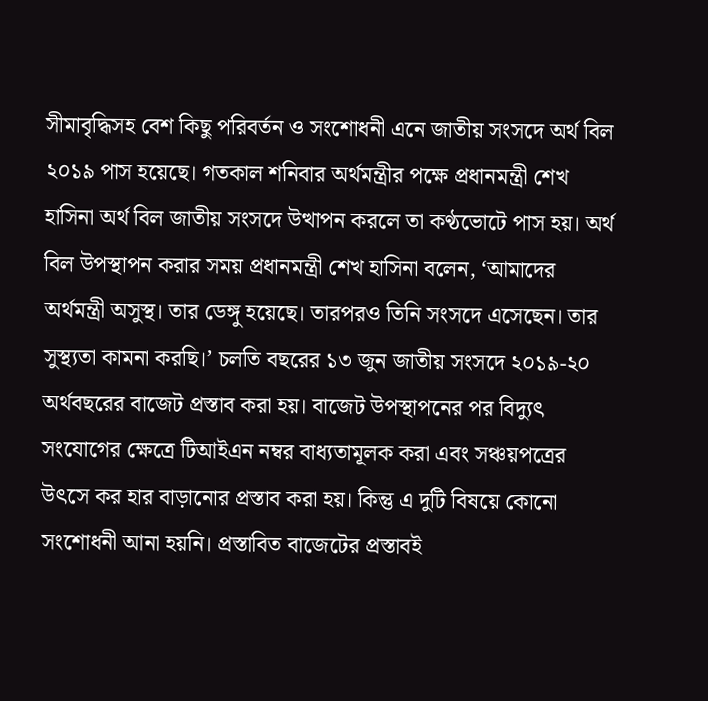সীমাবৃদ্ধিসহ বেশ কিছু পরিবর্তন ও সংশোধনী এনে জাতীয় সংসদে অর্থ বিল ২০১৯ পাস হয়েছে। গতকাল শনিবার অর্থমন্ত্রীর পক্ষে প্রধানমন্ত্রী শেখ হাসিনা অর্থ বিল জাতীয় সংসদে উত্থাপন করলে তা কণ্ঠভোটে পাস হয়। অর্থ বিল উপস্থাপন করার সময় প্রধানমন্ত্রী শেখ হাসিনা বলেন, ‘আমাদের অর্থমন্ত্রী অসুস্থ। তার ডেঙ্গু হয়েছে। তারপরও তিনি সংসদে এসেছেন। তার সুস্থ্যতা কামনা করছি।’ চলতি বছরের ১৩ জুন জাতীয় সংসদে ২০১৯-২০ অর্থবছরের বাজেট প্রস্তাব করা হয়। বাজেট উপস্থাপনের পর বিদ্যুৎ সংযোগের ক্ষেত্রে টিআইএন নম্বর বাধ্যতামূলক করা এবং সঞ্চয়পত্রের উৎসে কর হার বাড়ানোর প্রস্তাব করা হয়। কিন্তু এ দুটি বিষয়ে কোনো সংশোধনী আনা হয়নি। প্রস্তাবিত বাজেটের প্রস্তাবই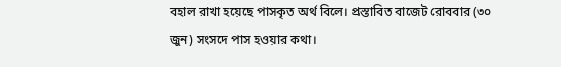বহাল রাখা হয়েছে পাসকৃত অর্থ বিলে। প্রস্তাবিত বাজেট রোববার (৩০ জুন) সংসদে পাস হওয়ার কথা।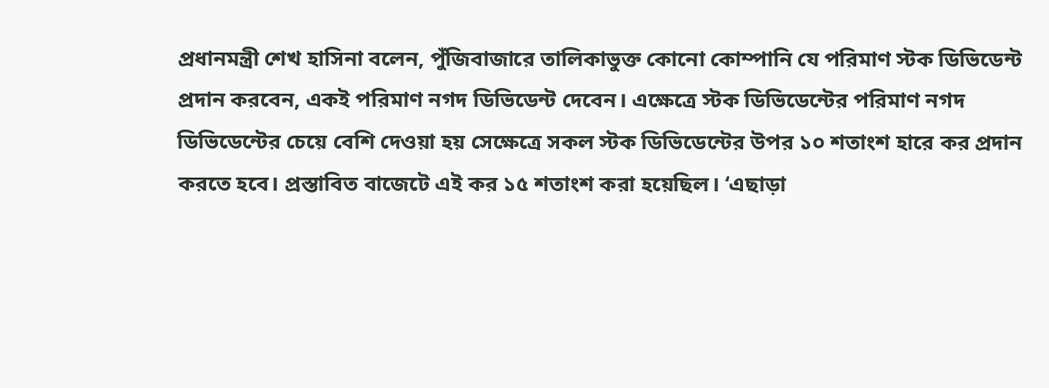প্রধানমন্ত্রী শেখ হাসিনা বলেন, পুঁজিবাজারে তালিকাভুক্ত কোনো কোম্পানি যে পরিমাণ স্টক ডিভিডেন্ট প্রদান করবেন, একই পরিমাণ নগদ ডিভিডেন্ট দেবেন। এক্ষেত্রে স্টক ডিভিডেন্টের পরিমাণ নগদ ডিভিডেন্টের চেয়ে বেশি দেওয়া হয় সেক্ষেত্রে সকল স্টক ডিভিডেন্টের উপর ১০ শতাংশ হারে কর প্রদান করতে হবে। প্রস্তাবিত বাজেটে এই কর ১৫ শতাংশ করা হয়েছিল। ‘এছাড়া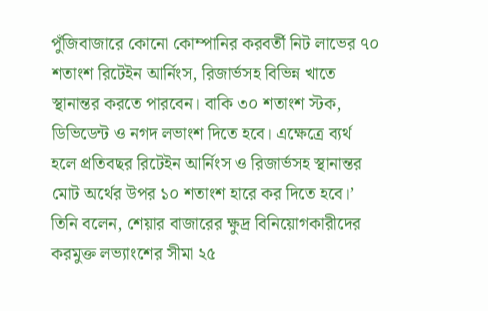পুঁজিবাজারে কোনো কোম্পানির করবর্তী নিট লাভের ৭০ শতাংশ রিটেইন আর্নিংস, রিজার্ভসহ বিভিন্ন খাতে স্থানান্তর করতে পারবেন। বাকি ৩০ শতাংশ স্টক, ডিভিডেন্ট ও নগদ লভাংশ দিতে হবে। এক্ষেত্রে ব্যর্থ হলে প্রতিবছর রিটেইন আর্নিংস ও রিজার্ভসহ স্থানান্তর মোট অর্থের উপর ১০ শতাংশ হারে কর দিতে হবে।’ তিনি বলেন, শেয়ার বাজারের ক্ষুদ্র বিনিয়োগকারীদের করমুক্ত লভ্যাংশের সীমা ২৫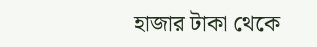হাজার টাকা থেকে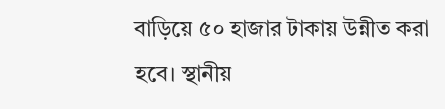বাড়িয়ে ৫০ হাজার টাকায় উন্নীত করা হবে। স্থানীয়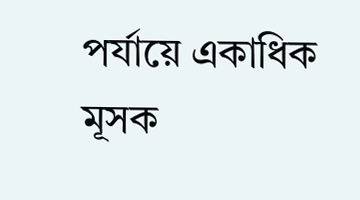পর্যায়ে একাধিক মূসক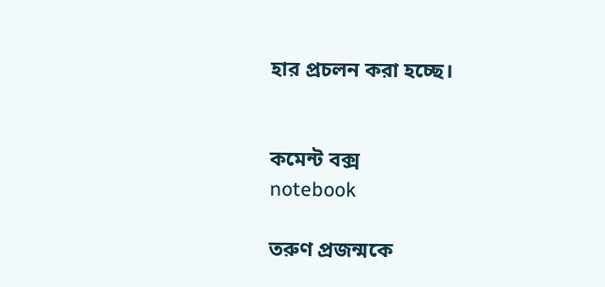হার প্রচলন করা হচ্ছে।


কমেন্ট বক্স
notebook

তরুণ প্রজন্মকে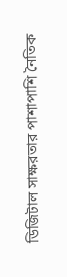ডিজিটাল সাক্ষরতার পাশাপাশি নৈতিক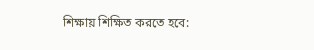শিক্ষায় শিক্ষিত করতে হবে: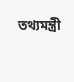তথ্যমন্ত্রী